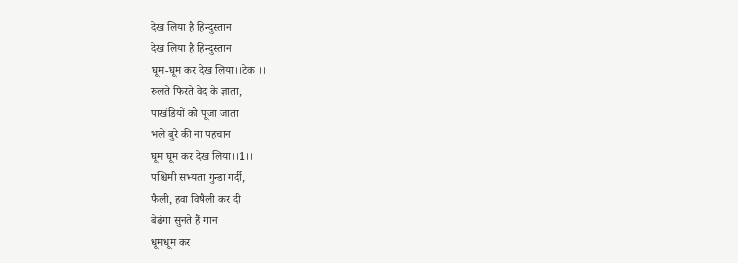देख लिया है हिन्दुस्तान
देख लिया है हिन्दुस्तान
घूम-घूम कर देख लिया।।टेक ।।
रुलते फिरते वेद के ज्ञाता,
पाखंडियों को पूजा जाता
भले बुरे की ना पहचान
घूम घूम कर देख लिया।।1।।
पश्चिमी सभ्यता गुन्डा गर्दी,
फैली, हवा विषैली कर दी
बेढंगा सुनते हैं गान
धूमधूम कर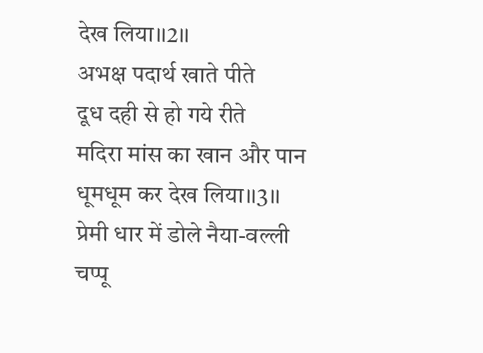देख लिया।।2।।
अभक्ष पदार्थ खाते पीते
दूध दही से हो गये रीते
मदिरा मांस का खान और पान
धूमधूम कर देख लिया।।3।।
प्रेमी धार में डोले नैया-वल्ली
चप्पू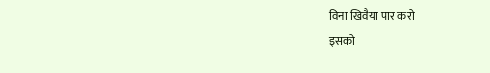विना खिवैया पार करो
इसको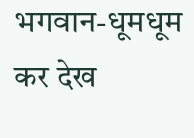भगवान-धूमधूम कर देख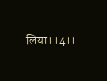लिया।।4।।